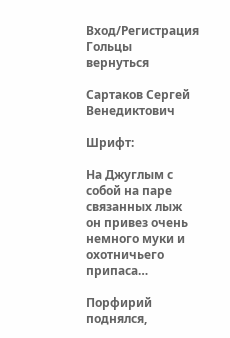Вход/Регистрация
Гольцы
вернуться

Сартаков Сергей Венедиктович

Шрифт:

На Джуглым с собой на паре связанных лыж он привез очень немного муки и охотничьего припаса…

Порфирий поднялся,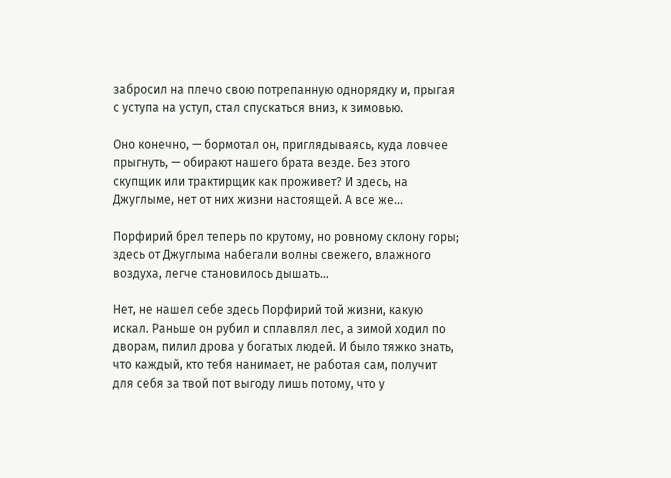забросил на плечо свою потрепанную однорядку и, прыгая с уступа на уступ, стал спускаться вниз, к зимовью.

Оно конечно, — бормотал он, приглядываясь, куда ловчее прыгнуть, — обирают нашего брата везде. Без этого скупщик или трактирщик как проживет? И здесь, на Джуглыме, нет от них жизни настоящей. А все же…

Порфирий брел теперь по крутому, но ровному склону горы; здесь от Джуглыма набегали волны свежего, влажного воздуха, легче становилось дышать…

Нет, не нашел себе здесь Порфирий той жизни, какую искал. Раньше он рубил и сплавлял лес, а зимой ходил по дворам, пилил дрова у богатых людей. И было тяжко знать, что каждый, кто тебя нанимает, не работая сам, получит для себя за твой пот выгоду лишь потому, что у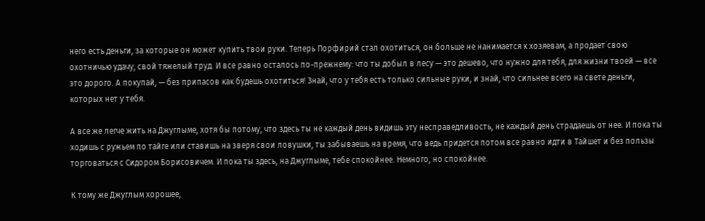него есть деньги, за которые он может купить твои руки. Теперь Порфирий стал охотиться, он больше не нанимается к хозяевам, а продает свою охотничью удачу, свой тяжелый труд. И все равно осталось по-прежнему: что ты добыл в лесу — это дешево, что нужно для тебя, для жизни твоей — все это дорого. А покупай, — без припасов как будешь охотиться! Знай, что у тебя есть только сильные руки, и знай, что сильнее всего на свете деньги, которых нет у тебя.

А все же легче жить на Джуглыме, хотя бы потому, что здесь ты не каждый день видишь эту несправедливость, не каждый день страдаешь от нее. И пока ты ходишь с ружьем по тайге или ставишь на зверя свои ловушки, ты забываешь на время, что ведь придется потом все равно идти в Тайшет и без пользы торговаться с Сидором Борисовичем. И пока ты здесь, на Джуглыме, тебе спокойнее. Немного, но спокойнее.

К тому же Джуглым хорошее,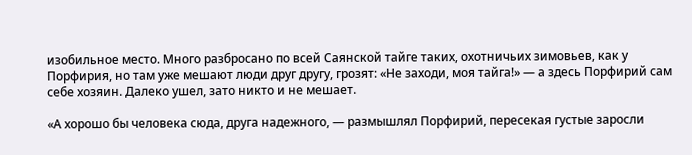изобильное место. Много разбросано по всей Саянской тайге таких, охотничьих зимовьев, как у Порфирия, но там уже мешают люди друг другу, грозят: «Не заходи, моя тайга!» — а здесь Порфирий сам себе хозяин. Далеко ушел, зато никто и не мешает.

«А хорошо бы человека сюда, друга надежного, — размышлял Порфирий, пересекая густые заросли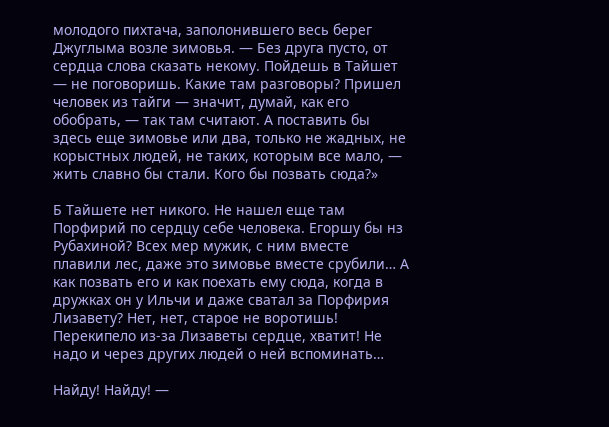молодого пихтача, заполонившего весь берег Джуглыма возле зимовья. — Без друга пусто, от сердца слова сказать некому. Пойдешь в Тайшет — не поговоришь. Какие там разговоры? Пришел человек из тайги — значит, думай, как его обобрать, — так там считают. А поставить бы здесь еще зимовье или два, только не жадных, не корыстных людей, не таких, которым все мало, — жить славно бы стали. Кого бы позвать сюда?»

Б Тайшете нет никого. Не нашел еще там Порфирий по сердцу себе человека. Егоршу бы нз Рубахиной? Всех мер мужик, с ним вместе плавили лес, даже это зимовье вместе срубили… А как позвать его и как поехать ему сюда, когда в дружках он у Ильчи и даже сватал за Порфирия Лизавету? Нет, нет, старое не воротишь! Перекипело из-за Лизаветы сердце, хватит! Не надо и через других людей о ней вспоминать…

Найду! Найду! —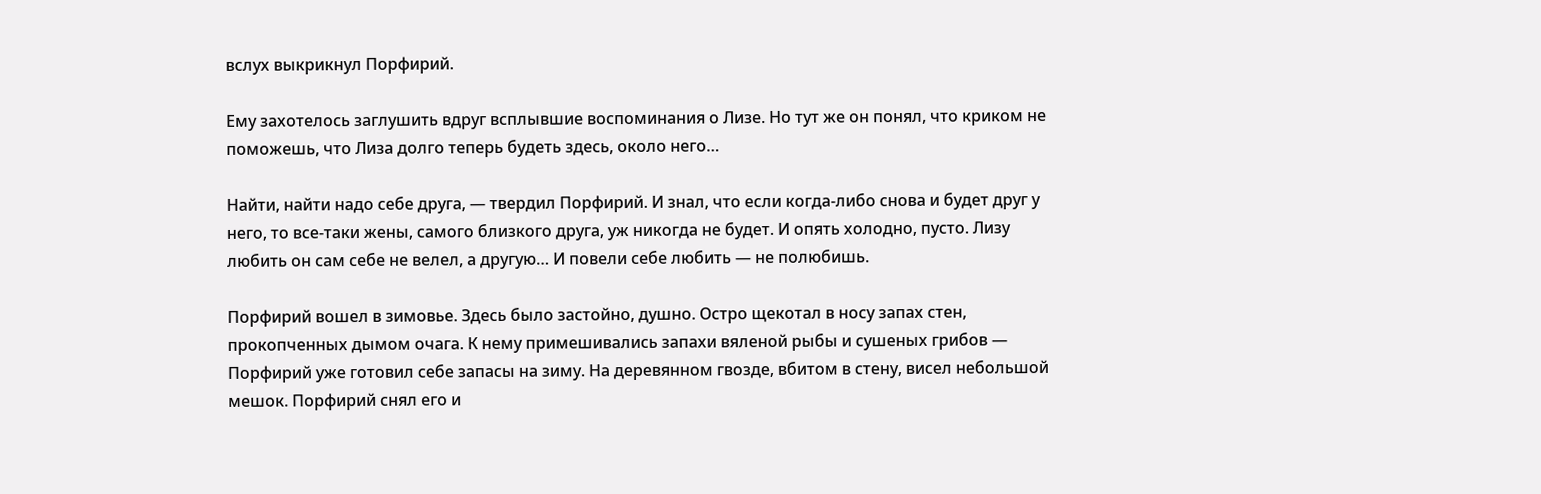вслух выкрикнул Порфирий.

Ему захотелось заглушить вдруг всплывшие воспоминания о Лизе. Но тут же он понял, что криком не поможешь, что Лиза долго теперь будеть здесь, около него…

Найти, найти надо себе друга, — твердил Порфирий. И знал, что если когда-либо снова и будет друг у него, то все-таки жены, самого близкого друга, уж никогда не будет. И опять холодно, пусто. Лизу любить он сам себе не велел, а другую… И повели себе любить — не полюбишь.

Порфирий вошел в зимовье. Здесь было застойно, душно. Остро щекотал в носу запах стен, прокопченных дымом очага. К нему примешивались запахи вяленой рыбы и сушеных грибов — Порфирий уже готовил себе запасы на зиму. На деревянном гвозде, вбитом в стену, висел небольшой мешок. Порфирий снял его и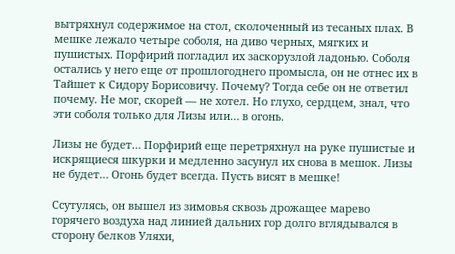вытряхнул содержимое на стол, сколоченный из тесаных плах. В мешке лежало четыре соболя, на диво черных, мягких и пушистых. Порфирий погладил их заскорузлой ладонью. Соболя остались у него еще от прошлогоднего промысла, он не отнес их в Тайшет к Сидору Борисовичу. Почему? Тогда себе он не ответил почему. Не мог, скорей — не хотел. Но глухо, сердцем, знал, что эти соболя только для Лизы или… в огонь.

Лизы не будет… Порфирий еще перетряхнул на руке пушистые и искрящиеся шкурки и медленно засунул их снова в мешок. Лизы не будет… Огонь будет всегда. Пусть висят в мешке!

Ссутулясь, он вышел из зимовья сквозь дрожащее марево горячего воздуха над линией дальних гор долго вглядывался в сторону белков Уляхи,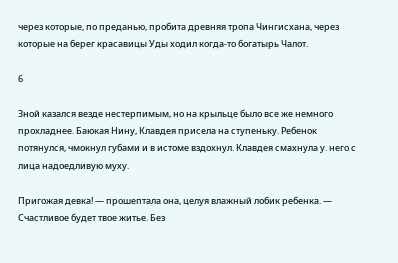через которые, по преданью, пробита древняя тропа Чингисхана, через которые на берег красавицы Уды ходил когда-то богатырь Чалот.

6

Зной казался везде нестерпимым, но на крыльце было все же немного прохладнее. Баюкая Нину, Клавдея присела на ступеньку. Ребенок потянулся, чмокнул губами и в истоме вздохнул. Клавдея смахнула у. него с лица надоедливую муху.

Пригожая девка! — прошептала она, целуя влажный лобик ребенка. — Счастливое будет твое житье. Без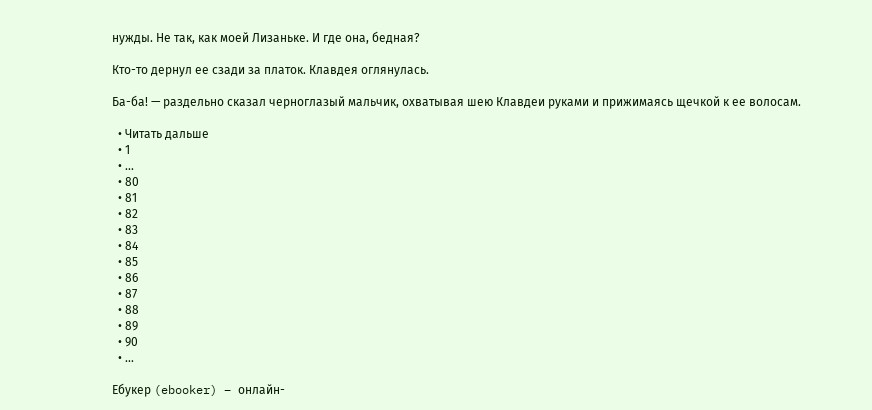нужды. Не так, как моей Лизаньке. И где она, бедная?

Кто-то дернул ее сзади за платок. Клавдея оглянулась.

Ба-ба! — раздельно сказал черноглазый мальчик, охватывая шею Клавдеи руками и прижимаясь щечкой к ее волосам.

  • Читать дальше
  • 1
  • ...
  • 80
  • 81
  • 82
  • 83
  • 84
  • 85
  • 86
  • 87
  • 88
  • 89
  • 90
  • ...

Ебукер (ebooker) – онлайн-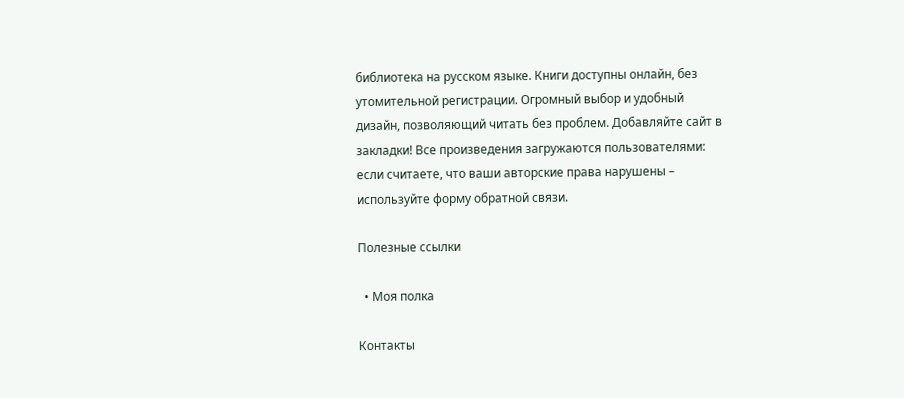библиотека на русском языке. Книги доступны онлайн, без утомительной регистрации. Огромный выбор и удобный дизайн, позволяющий читать без проблем. Добавляйте сайт в закладки! Все произведения загружаются пользователями: если считаете, что ваши авторские права нарушены – используйте форму обратной связи.

Полезные ссылки

  • Моя полка

Контакты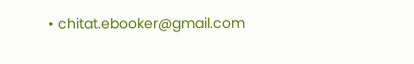• chitat.ebooker@gmail.com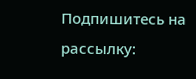Подпишитесь на рассылку: